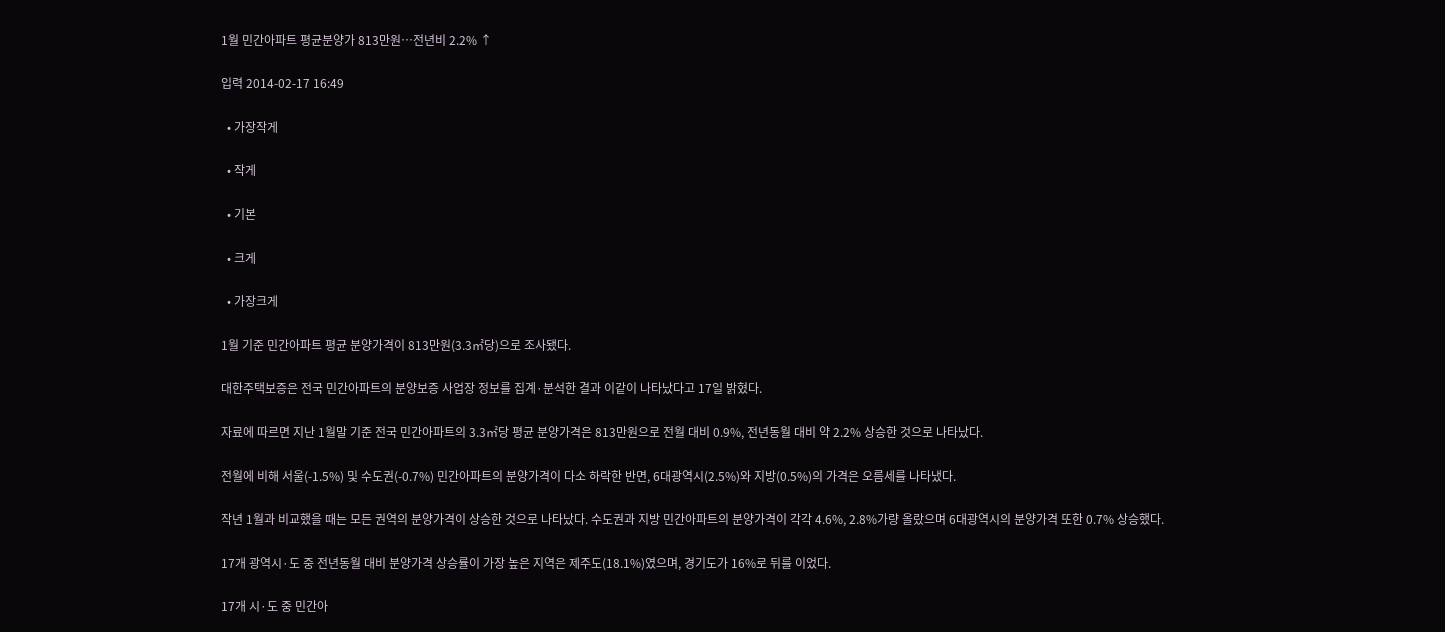1월 민간아파트 평균분양가 813만원…전년비 2.2% ↑

입력 2014-02-17 16:49

  • 가장작게

  • 작게

  • 기본

  • 크게

  • 가장크게

1월 기준 민간아파트 평균 분양가격이 813만원(3.3㎡당)으로 조사됐다.

대한주택보증은 전국 민간아파트의 분양보증 사업장 정보를 집계·분석한 결과 이같이 나타났다고 17일 밝혔다.

자료에 따르면 지난 1월말 기준 전국 민간아파트의 3.3㎡당 평균 분양가격은 813만원으로 전월 대비 0.9%, 전년동월 대비 약 2.2% 상승한 것으로 나타났다.

전월에 비해 서울(-1.5%) 및 수도권(-0.7%) 민간아파트의 분양가격이 다소 하락한 반면, 6대광역시(2.5%)와 지방(0.5%)의 가격은 오름세를 나타냈다.

작년 1월과 비교했을 때는 모든 권역의 분양가격이 상승한 것으로 나타났다. 수도권과 지방 민간아파트의 분양가격이 각각 4.6%, 2.8%가량 올랐으며 6대광역시의 분양가격 또한 0.7% 상승했다.

17개 광역시·도 중 전년동월 대비 분양가격 상승률이 가장 높은 지역은 제주도(18.1%)였으며, 경기도가 16%로 뒤를 이었다.

17개 시·도 중 민간아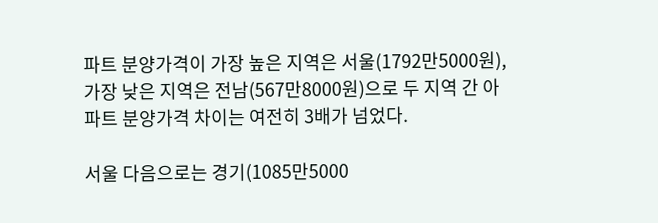파트 분양가격이 가장 높은 지역은 서울(1792만5000원), 가장 낮은 지역은 전남(567만8000원)으로 두 지역 간 아파트 분양가격 차이는 여전히 3배가 넘었다.

서울 다음으로는 경기(1085만5000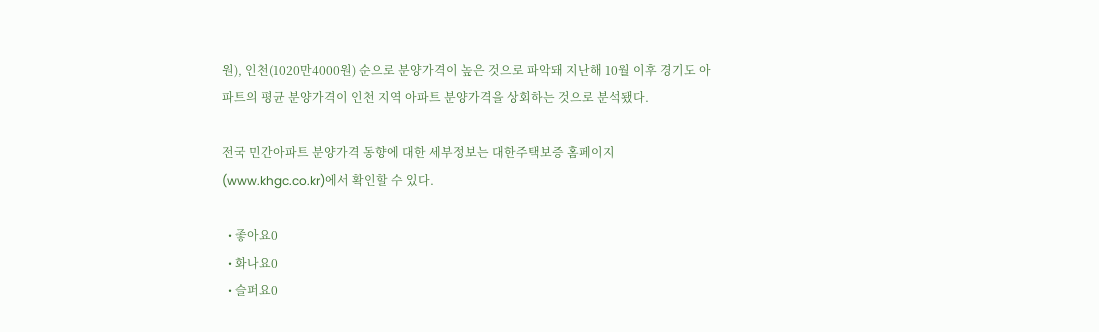원), 인천(1020만4000원) 순으로 분양가격이 높은 것으로 파악돼 지난해 10월 이후 경기도 아파트의 평균 분양가격이 인천 지역 아파트 분양가격을 상회하는 것으로 분석됐다.

전국 민간아파트 분양가격 동향에 대한 세부정보는 대한주택보증 홈페이지(www.khgc.co.kr)에서 확인할 수 있다.

  • 좋아요0
  • 화나요0
  • 슬퍼요0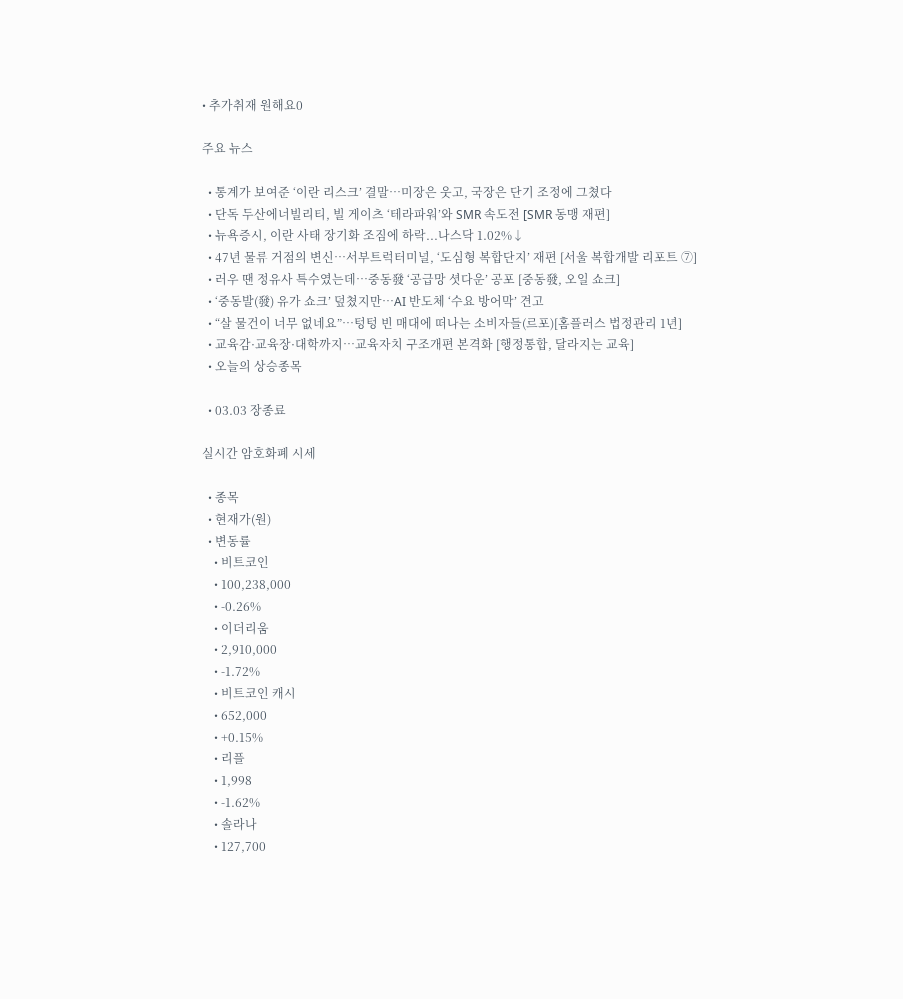• 추가취재 원해요0

주요 뉴스

  • 통계가 보여준 ‘이란 리스크’ 결말⋯미장은 웃고, 국장은 단기 조정에 그쳤다
  • 단독 두산에너빌리티, 빌 게이츠 ‘테라파워’와 SMR 속도전 [SMR 동맹 재편]
  • 뉴욕증시, 이란 사태 장기화 조짐에 하락...나스닥 1.02%↓
  • 47년 물류 거점의 변신⋯서부트럭터미널, ‘도심형 복합단지’ 재편 [서울 복합개발 리포트 ⑦]
  • 러우 땐 정유사 특수였는데…중동發 ‘공급망 셧다운’ 공포 [중동發, 오일 쇼크]
  • ‘중동발(發) 유가 쇼크’ 덮쳤지만…AI 반도체 ‘수요 방어막’ 견고
  • “살 물건이 너무 없네요”…텅텅 빈 매대에 떠나는 소비자들(르포)[홈플러스 법정관리 1년]
  • 교육감·교육장·대학까지…교육자치 구조개편 본격화 [행정통합, 달라지는 교육]
  • 오늘의 상승종목

  • 03.03 장종료

실시간 암호화폐 시세

  • 종목
  • 현재가(원)
  • 변동률
    • 비트코인
    • 100,238,000
    • -0.26%
    • 이더리움
    • 2,910,000
    • -1.72%
    • 비트코인 캐시
    • 652,000
    • +0.15%
    • 리플
    • 1,998
    • -1.62%
    • 솔라나
    • 127,700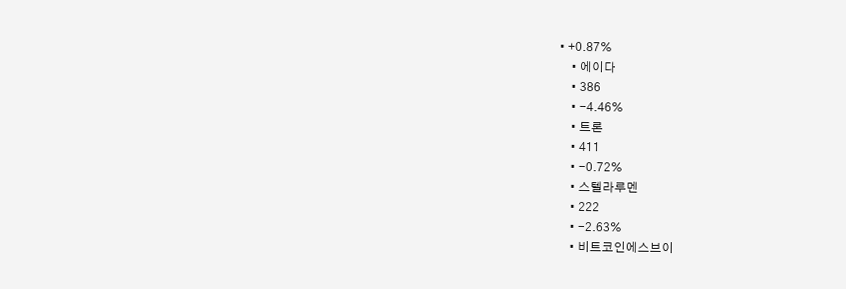• +0.87%
    • 에이다
    • 386
    • -4.46%
    • 트론
    • 411
    • -0.72%
    • 스텔라루멘
    • 222
    • -2.63%
    • 비트코인에스브이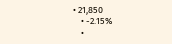• 21,850
    • -2.15%
    •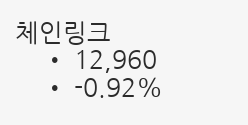체인링크
    • 12,960
    • -0.92%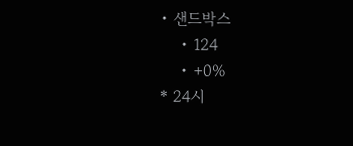• 샌드박스
    • 124
    • +0%
* 24시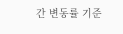간 변동률 기준